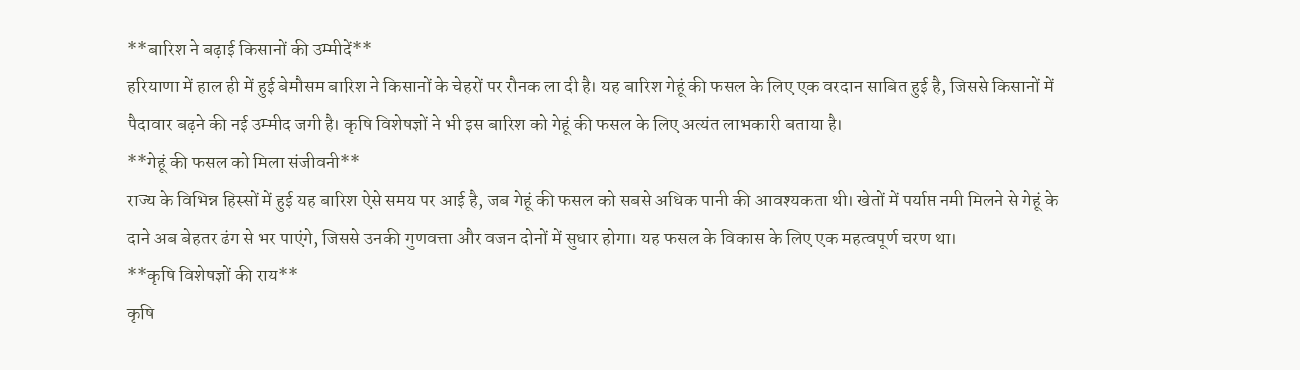**बारिश ने बढ़ाई किसानों की उम्मीदें**
हरियाणा में हाल ही में हुई बेमौसम बारिश ने किसानों के चेहरों पर रौनक ला दी है। यह बारिश गेहूं की फसल के लिए एक वरदान साबित हुई है, जिससे किसानों में पैदावार बढ़ने की नई उम्मीद जगी है। कृषि विशेषज्ञों ने भी इस बारिश को गेहूं की फसल के लिए अत्यंत लाभकारी बताया है।
**गेहूं की फसल को मिला संजीवनी**
राज्य के विभिन्न हिस्सों में हुई यह बारिश ऐसे समय पर आई है, जब गेहूं की फसल को सबसे अधिक पानी की आवश्यकता थी। खेतों में पर्याप्त नमी मिलने से गेहूं के दाने अब बेहतर ढंग से भर पाएंगे, जिससे उनकी गुणवत्ता और वजन दोनों में सुधार होगा। यह फसल के विकास के लिए एक महत्वपूर्ण चरण था।
**कृषि विशेषज्ञों की राय**
कृषि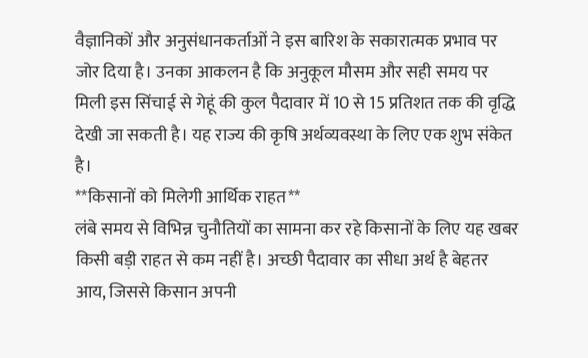वैज्ञानिकों और अनुसंधानकर्ताओं ने इस बारिश के सकारात्मक प्रभाव पर जोर दिया है। उनका आकलन है कि अनुकूल मौसम और सही समय पर मिली इस सिंचाई से गेहूं की कुल पैदावार में 10 से 15 प्रतिशत तक की वृद्धि देखी जा सकती है। यह राज्य की कृषि अर्थव्यवस्था के लिए एक शुभ संकेत है।
**किसानों को मिलेगी आर्थिक राहत**
लंबे समय से विभिन्न चुनौतियों का सामना कर रहे किसानों के लिए यह खबर किसी बड़ी राहत से कम नहीं है। अच्छी पैदावार का सीधा अर्थ है बेहतर आय, जिससे किसान अपनी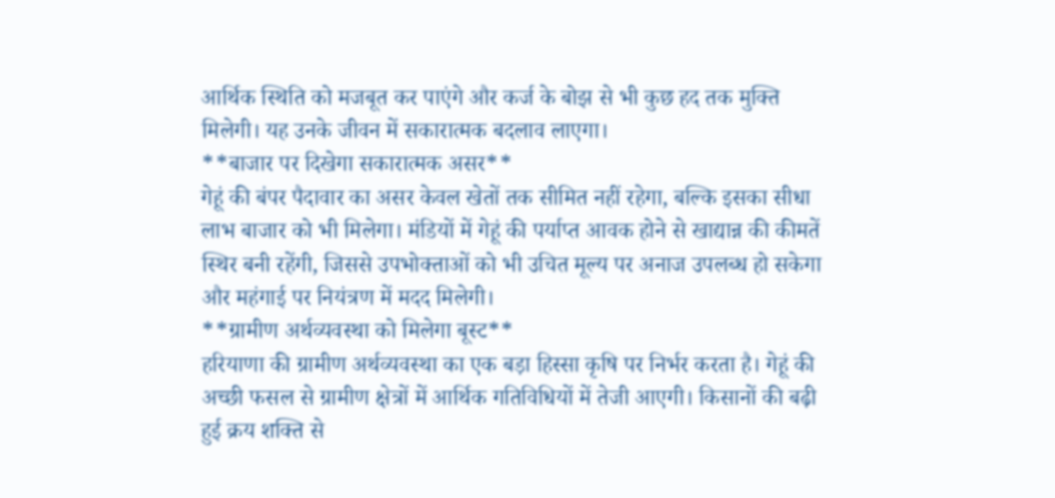आर्थिक स्थिति को मजबूत कर पाएंगे और कर्ज के बोझ से भी कुछ हद तक मुक्ति मिलेगी। यह उनके जीवन में सकारात्मक बदलाव लाएगा।
**बाजार पर दिखेगा सकारात्मक असर**
गेहूं की बंपर पैदावार का असर केवल खेतों तक सीमित नहीं रहेगा, बल्कि इसका सीधा लाभ बाजार को भी मिलेगा। मंडियों में गेहूं की पर्याप्त आवक होने से खाद्यान्न की कीमतें स्थिर बनी रहेंगी, जिससे उपभोक्ताओं को भी उचित मूल्य पर अनाज उपलब्ध हो सकेगा और महंगाई पर नियंत्रण में मदद मिलेगी।
**ग्रामीण अर्थव्यवस्था को मिलेगा बूस्ट**
हरियाणा की ग्रामीण अर्थव्यवस्था का एक बड़ा हिस्सा कृषि पर निर्भर करता है। गेहूं की अच्छी फसल से ग्रामीण क्षेत्रों में आर्थिक गतिविधियों में तेजी आएगी। किसानों की बढ़ी हुई क्रय शक्ति से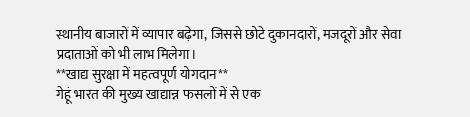स्थानीय बाजारों में व्यापार बढ़ेगा, जिससे छोटे दुकानदारों, मजदूरों और सेवा प्रदाताओं को भी लाभ मिलेगा।
**खाद्य सुरक्षा में महत्वपूर्ण योगदान**
गेहूं भारत की मुख्य खाद्यान्न फसलों में से एक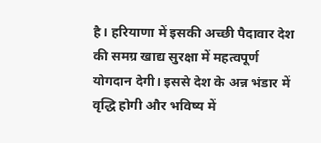है। हरियाणा में इसकी अच्छी पैदावार देश की समग्र खाद्य सुरक्षा में महत्वपूर्ण योगदान देगी। इससे देश के अन्न भंडार में वृद्धि होगी और भविष्य में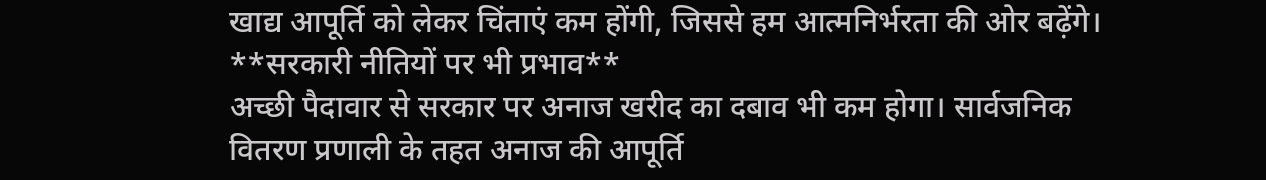खाद्य आपूर्ति को लेकर चिंताएं कम होंगी, जिससे हम आत्मनिर्भरता की ओर बढ़ेंगे।
**सरकारी नीतियों पर भी प्रभाव**
अच्छी पैदावार से सरकार पर अनाज खरीद का दबाव भी कम होगा। सार्वजनिक वितरण प्रणाली के तहत अनाज की आपूर्ति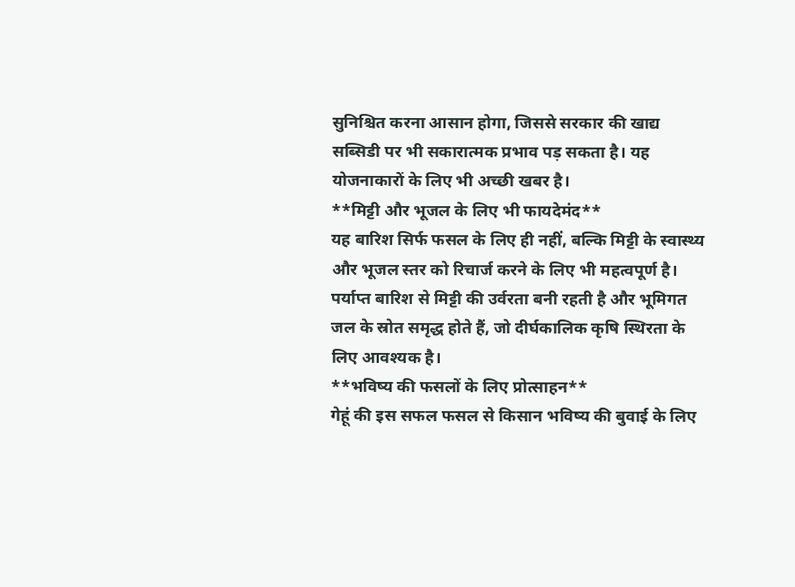सुनिश्चित करना आसान होगा, जिससे सरकार की खाद्य सब्सिडी पर भी सकारात्मक प्रभाव पड़ सकता है। यह योजनाकारों के लिए भी अच्छी खबर है।
**मिट्टी और भूजल के लिए भी फायदेमंद**
यह बारिश सिर्फ फसल के लिए ही नहीं, बल्कि मिट्टी के स्वास्थ्य और भूजल स्तर को रिचार्ज करने के लिए भी महत्वपूर्ण है। पर्याप्त बारिश से मिट्टी की उर्वरता बनी रहती है और भूमिगत जल के स्रोत समृद्ध होते हैं, जो दीर्घकालिक कृषि स्थिरता के लिए आवश्यक है।
**भविष्य की फसलों के लिए प्रोत्साहन**
गेहूं की इस सफल फसल से किसान भविष्य की बुवाई के लिए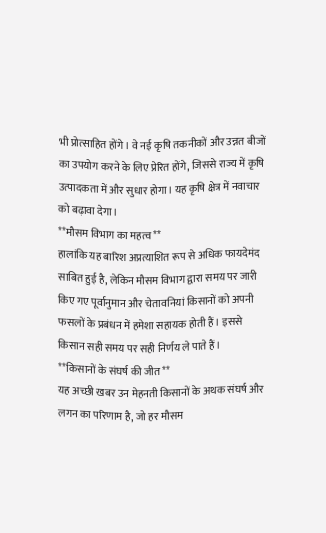भी प्रोत्साहित होंगे। वे नई कृषि तकनीकों और उन्नत बीजों का उपयोग करने के लिए प्रेरित होंगे, जिससे राज्य में कृषि उत्पादकता में और सुधार होगा। यह कृषि क्षेत्र में नवाचार को बढ़ावा देगा।
**मौसम विभाग का महत्व**
हालांकि यह बारिश अप्रत्याशित रूप से अधिक फायदेमंद साबित हुई है, लेकिन मौसम विभाग द्वारा समय पर जारी किए गए पूर्वानुमान और चेतावनियां किसानों को अपनी फसलों के प्रबंधन में हमेशा सहायक होती हैं। इससे किसान सही समय पर सही निर्णय ले पाते हैं।
**किसानों के संघर्ष की जीत**
यह अच्छी खबर उन मेहनती किसानों के अथक संघर्ष और लगन का परिणाम है, जो हर मौसम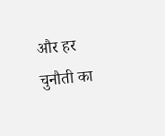और हर चुनौती का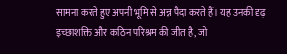सामना करते हुए अपनी भूमि से अन्न पैदा करते हैं। यह उनकी दृढ़ इच्छाशक्ति और कठिन परिश्रम की जीत है, जो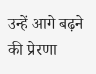उन्हें आगे बढ़ने की प्रेरणा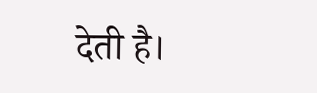देती है।